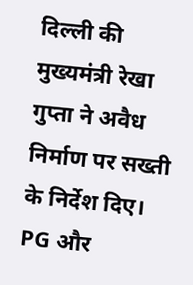दिल्ली की मुख्यमंत्री रेखा गुप्ता ने अवैध निर्माण पर सख्ती के निर्देश दिए। PG और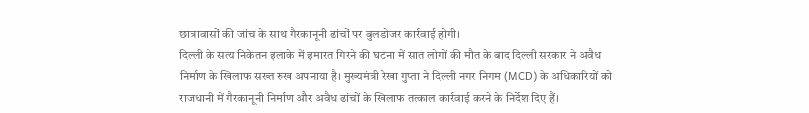छात्रावासों की जांच के साथ गैरकानूनी ढांचों पर बुलडोजर कार्रवाई होगी।
दिल्ली के सत्य निकेतन इलाके में इमारत गिरने की घटना में सात लोगों की मौत के बाद दिल्ली सरकार ने अवैध निर्माण के खिलाफ सख्त रुख अपनाया है। मुख्यमंत्री रेखा गुप्ता ने दिल्ली नगर निगम (MCD) के अधिकारियों को राजधानी में गैरकानूनी निर्माण और अवैध ढांचों के खिलाफ तत्काल कार्रवाई करने के निर्देश दिए हैं।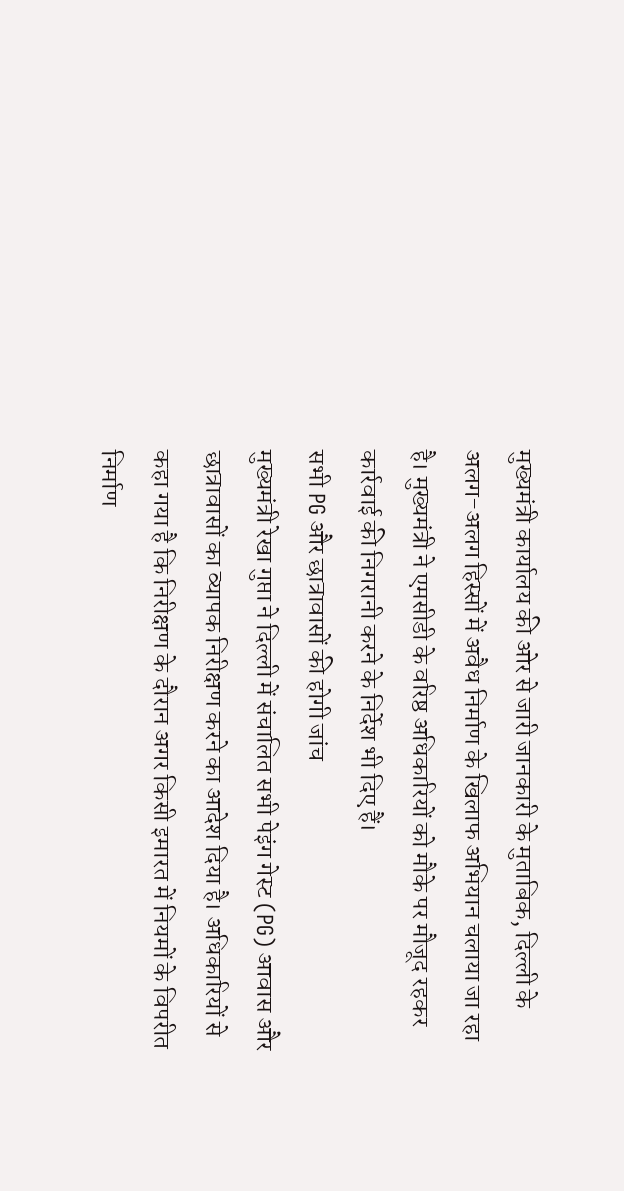मुख्यमंत्री कार्यालय की ओर से जारी जानकारी के मुताबिक, दिल्ली के अलग-अलग हिस्सों में अवैध निर्माण के खिलाफ अभियान चलाया जा रहा है। मुख्यमंत्री ने एमसीडी के वरिष्ठ अधिकारियों को मौके पर मौजूद रहकर कार्रवाई की निगरानी करने के निर्देश भी दिए हैं।
सभी PG और छात्रावासों की होगी जांच
मुख्यमंत्री रेखा गुप्ता ने दिल्ली में संचालित सभी पेइंग गेस्ट (PG) आवास और छात्रावासों का व्यापक निरीक्षण करने का आदेश दिया है। अधिकारियों से कहा गया है कि निरीक्षण के दौरान अगर किसी इमारत में नियमों के विपरीत निर्माण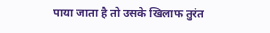पाया जाता है तो उसके खिलाफ तुरंत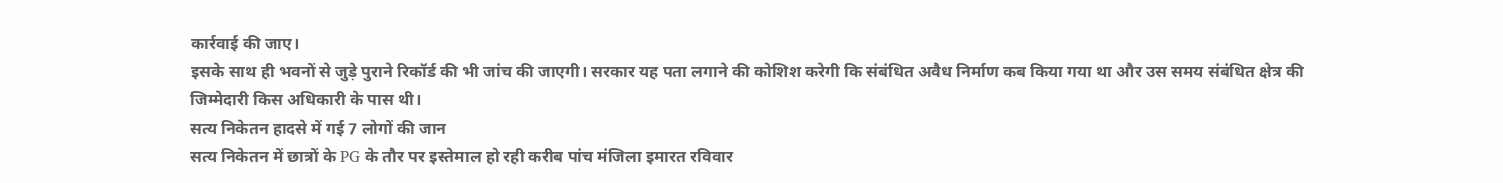कार्रवाई की जाए।
इसके साथ ही भवनों से जुड़े पुराने रिकॉर्ड की भी जांच की जाएगी। सरकार यह पता लगाने की कोशिश करेगी कि संबंधित अवैध निर्माण कब किया गया था और उस समय संबंधित क्षेत्र की जिम्मेदारी किस अधिकारी के पास थी।
सत्य निकेतन हादसे में गई 7 लोगों की जान
सत्य निकेतन में छात्रों के PG के तौर पर इस्तेमाल हो रही करीब पांच मंजिला इमारत रविवार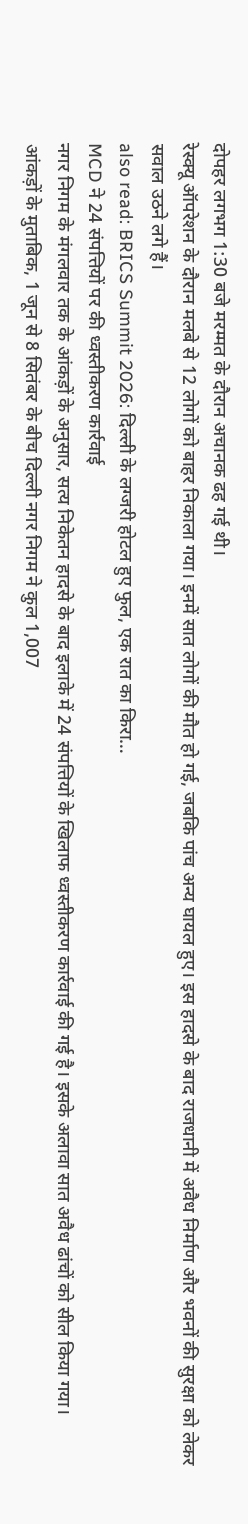दोपहर लगभग 1:30 बजे मरम्मत के दौरान अचानक ढह गई थी।
रेस्क्यू ऑपरेशन के दौरान मलबे से 12 लोगों को बाहर निकाला गया। इनमें सात लोगों की मौत हो गई, जबकि पांच अन्य घायल हुए। इस हादसे के बाद राजधानी में अवैध निर्माण और भवनों की सुरक्षा को लेकर सवाल उठने लगे हैं।
also read: BRICS Summit 2026: दिल्ली के लग्जरी होटल हुए फुल, एक रात का किरा…
MCD ने 24 संपत्तियों पर की ध्वस्तीकरण कार्रवाई
नगर निगम के मंगलवार तक के आंकड़ों के अनुसार, सत्य निकेतन हादसे के बाद इलाके में 24 संपत्तियों के खिलाफ ध्वस्तीकरण कार्रवाई की गई है। इसके अलावा सात अवैध ढांचों को सील किया गया।
आंकड़ों के मुताबिक, 1 जून से 8 सितंबर के बीच दिल्ली नगर निगम ने कुल 1,007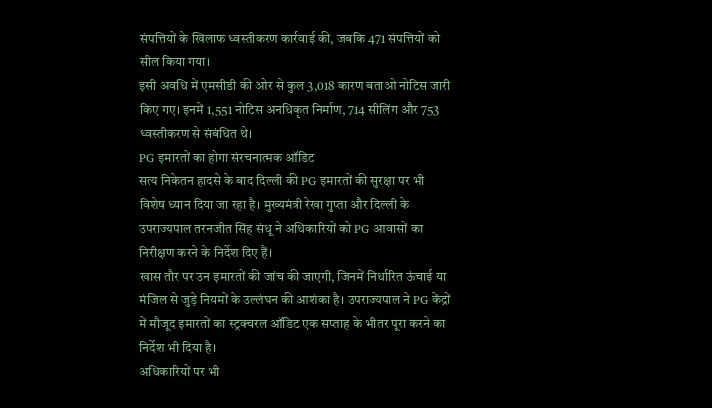संपत्तियों के खिलाफ ध्वस्तीकरण कार्रवाई की, जबकि 471 संपत्तियों को सील किया गया।
इसी अवधि में एमसीडी की ओर से कुल 3,018 कारण बताओ नोटिस जारी किए गए। इनमें 1,551 नोटिस अनधिकृत निर्माण, 714 सीलिंग और 753 ध्वस्तीकरण से संबंधित थे।
PG इमारतों का होगा संरचनात्मक ऑडिट
सत्य निकेतन हादसे के बाद दिल्ली की PG इमारतों की सुरक्षा पर भी विशेष ध्यान दिया जा रहा है। मुख्यमंत्री रेखा गुप्ता और दिल्ली के उपराज्यपाल तरनजीत सिंह संधू ने अधिकारियों को PG आवासों का निरीक्षण करने के निर्देश दिए हैं।
खास तौर पर उन इमारतों की जांच की जाएगी, जिनमें निर्धारित ऊंचाई या मंजिल से जुड़े नियमों के उल्लंघन की आशंका है। उपराज्यपाल ने PG केंद्रों में मौजूद इमारतों का स्ट्रक्चरल ऑडिट एक सप्ताह के भीतर पूरा करने का निर्देश भी दिया है।
अधिकारियों पर भी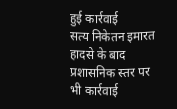हुई कार्रवाई
सत्य निकेतन इमारत हादसे के बाद प्रशासनिक स्तर पर भी कार्रवाई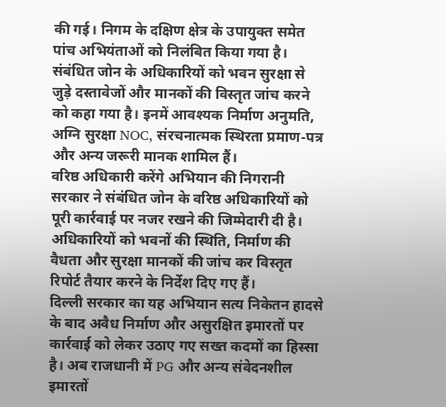की गई। निगम के दक्षिण क्षेत्र के उपायुक्त समेत पांच अभियंताओं को निलंबित किया गया है।
संबंधित जोन के अधिकारियों को भवन सुरक्षा से जुड़े दस्तावेजों और मानकों की विस्तृत जांच करने को कहा गया है। इनमें आवश्यक निर्माण अनुमति, अग्नि सुरक्षा NOC, संरचनात्मक स्थिरता प्रमाण-पत्र और अन्य जरूरी मानक शामिल हैं।
वरिष्ठ अधिकारी करेंगे अभियान की निगरानी
सरकार ने संबंधित जोन के वरिष्ठ अधिकारियों को पूरी कार्रवाई पर नजर रखने की जिम्मेदारी दी है। अधिकारियों को भवनों की स्थिति, निर्माण की वैधता और सुरक्षा मानकों की जांच कर विस्तृत रिपोर्ट तैयार करने के निर्देश दिए गए हैं।
दिल्ली सरकार का यह अभियान सत्य निकेतन हादसे के बाद अवैध निर्माण और असुरक्षित इमारतों पर कार्रवाई को लेकर उठाए गए सख्त कदमों का हिस्सा है। अब राजधानी में PG और अन्य संवेदनशील इमारतों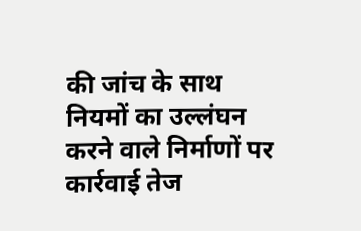की जांच के साथ नियमों का उल्लंघन करने वाले निर्माणों पर कार्रवाई तेज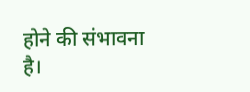होने की संभावना है।